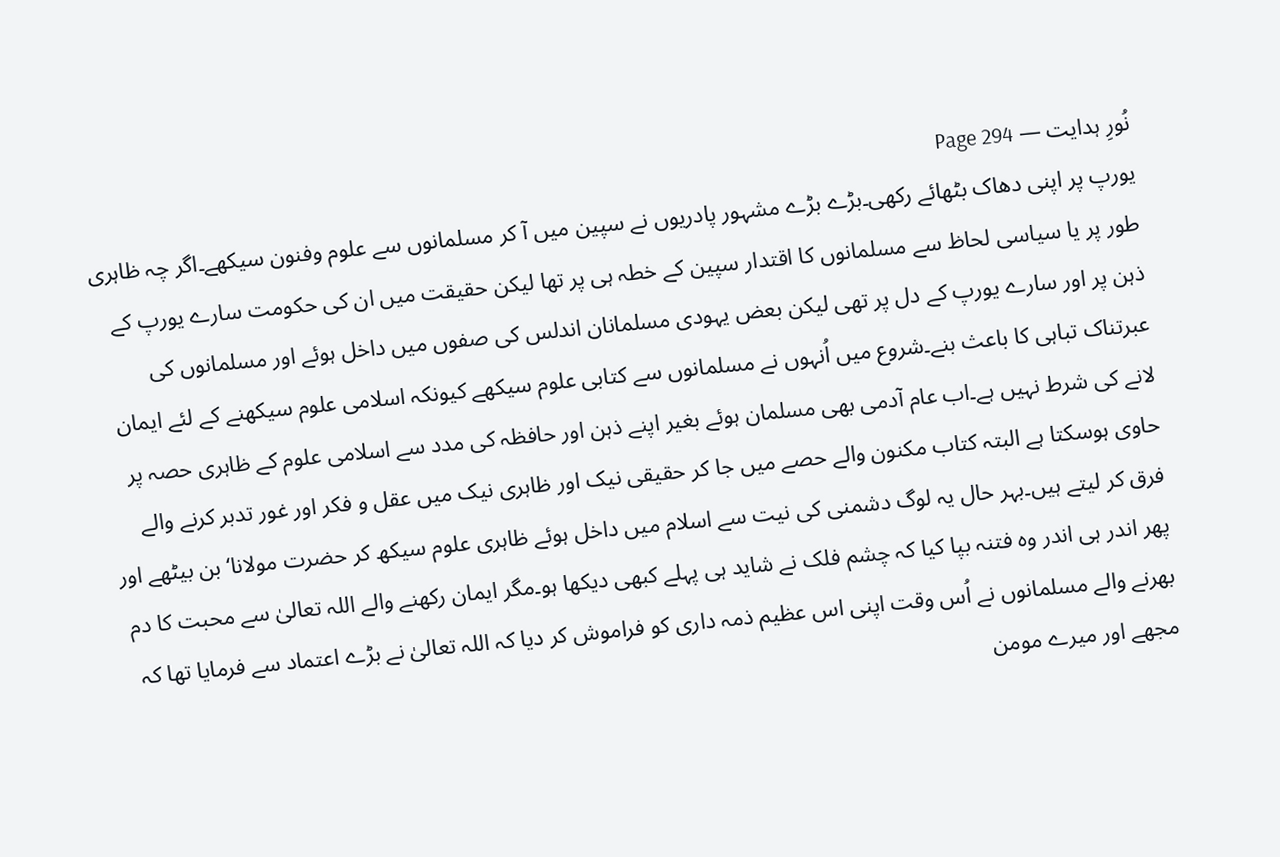نُورِ ہدایت — Page 294
یورپ پر اپنی دھاک بٹھائے رکھی۔بڑے بڑے مشہور پادریوں نے سپین میں آ کر مسلمانوں سے علوم وفنون سیکھے۔اگر چہ ظاہری طور پر یا سیاسی لحاظ سے مسلمانوں کا اقتدار سپین کے خطہ ہی پر تھا لیکن حقیقت میں ان کی حکومت سارے یورپ کے ذہن پر اور سارے یورپ کے دل پر تھی لیکن بعض یہودی مسلمانان اندلس کی صفوں میں داخل ہوئے اور مسلمانوں کی عبرتناک تباہی کا باعث بنے۔شروع میں اُنہوں نے مسلمانوں سے کتابی علوم سیکھے کیونکہ اسلامی علوم سیکھنے کے لئے ایمان لانے کی شرط نہیں ہے۔اب عام آدمی بھی مسلمان ہوئے بغیر اپنے ذہن اور حافظہ کی مدد سے اسلامی علوم کے ظاہری حصہ پر حاوی ہوسکتا ہے البتہ کتاب مکنون والے حصے میں جا کر حقیقی نیک اور ظاہری نیک میں عقل و فکر اور غور تدبر کرنے والے فرق کر لیتے ہیں۔بہر حال یہ لوگ دشمنی کی نیت سے اسلام میں داخل ہوئے ظاہری علوم سیکھ کر حضرت مولانا‘ بن بیٹھے اور پھر اندر ہی اندر وہ فتنہ بپا کیا کہ چشم فلک نے شاید ہی پہلے کبھی دیکھا ہو۔مگر ایمان رکھنے والے اللہ تعالیٰ سے محبت کا دم بھرنے والے مسلمانوں نے اُس وقت اپنی اس عظیم ذمہ داری کو فراموش کر دیا کہ اللہ تعالیٰ نے بڑے اعتماد سے فرمایا تھا کہ مجھے اور میرے مومن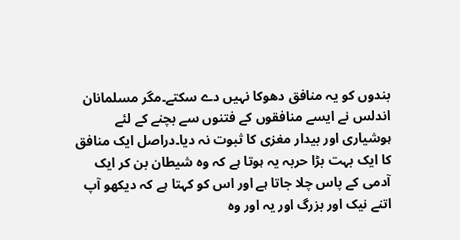بندوں کو یہ منافق دھوکا نہیں دے سکتے۔مگر مسلمانان اندلس نے ایسے منافقوں کے فتنوں سے بچنے کے لئے ہوشیاری اور بیدار مغزی کا ثبوت نہ دیا۔دراصل ایک منافق کا ایک بہت بڑا حربہ یہ ہوتا ہے کہ وہ شیطان بن کر ایک آدمی کے پاس چلا جاتا ہے اور اس کو کہتا ہے کہ دیکھو آپ اتنے نیک اور بزرگ اور یہ اور وہ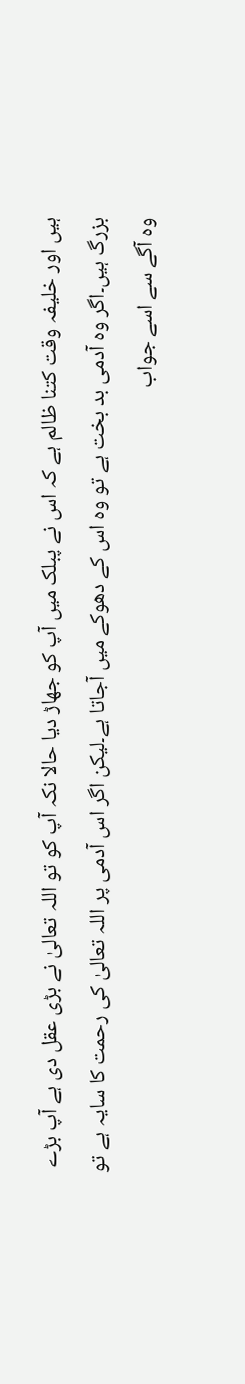ہیں اور خلیفہ وقت کتنا ظالم ہے کہ اس نے پبلک میں آپ کو جھاڑ دیا حالا نکہ آپ کو تو اللہ تعالیٰ نے بڑی عقل دی ہے آپ بڑے بزرگ ہیں۔اگر وہ آدمی بد بخت ہے تو وہ اس کے دھوکے میں آجاتا ہے۔لیکن اگر اس آدمی پر اللہ تعالیٰ کی رحمت کا سایہ ہے تو وہ آگے سے اسے جواب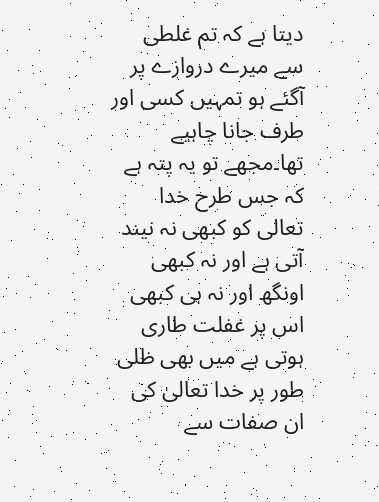دیتا ہے کہ تم غلطی سے میرے دروازے پر آگئے ہو تمہیں کسی اور طرف جانا چاہیے تھا۔مجھے تو یہ پتہ ہے کہ جس طرح خدا تعالی کو کبھی نہ نیند آتی ہے اور نہ کبھی اونگھ اور نہ ہی کبھی اس پر غفلت طاری ہوتی ہے میں بھی ظلی طور پر خدا تعالیٰ کی ان صفات سے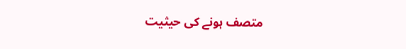متصف ہونے کی حیثیت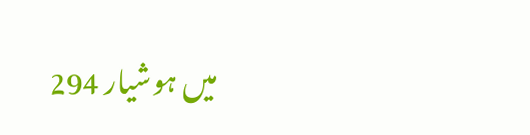میں ہوشیار 294